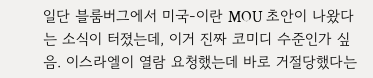일단 블룸버그에서 미국-이란 MOU 초안이 나왔다는 소식이 터졌는데, 이거 진짜 코미디 수준인가 싶음. 이스라엘이 열람 요청했는데 바로 거절당했다는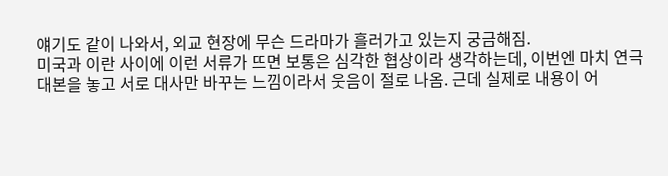얘기도 같이 나와서, 외교 현장에 무슨 드라마가 흘러가고 있는지 궁금해짐.
미국과 이란 사이에 이런 서류가 뜨면 보통은 심각한 협상이라 생각하는데, 이번엔 마치 연극 대본을 놓고 서로 대사만 바꾸는 느낌이라서 웃음이 절로 나옴. 근데 실제로 내용이 어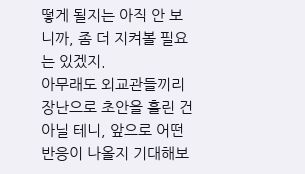떻게 될지는 아직 안 보니까, 좀 더 지켜볼 필요는 있겠지.
아무래도 외교관들끼리 장난으로 초안을 흘린 건 아닐 테니, 앞으로 어떤 반응이 나올지 기대해보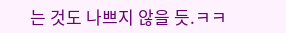는 것도 나쁘지 않을 듯.ㅋㅋ